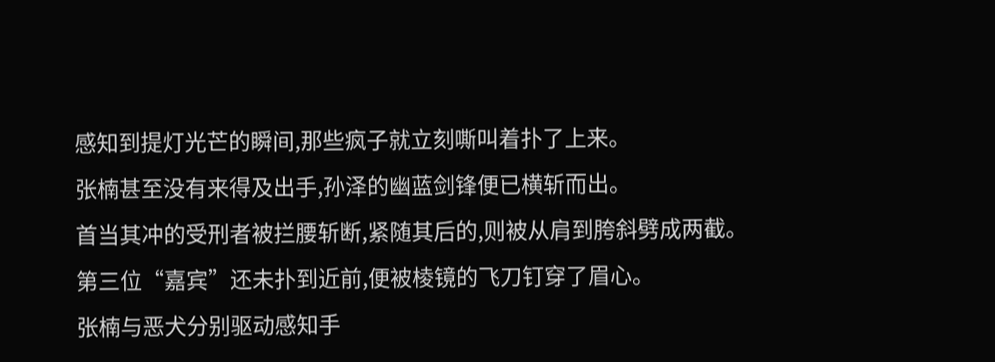感知到提灯光芒的瞬间,那些疯子就立刻嘶叫着扑了上来。
张楠甚至没有来得及出手,孙泽的幽蓝剑锋便已横斩而出。
首当其冲的受刑者被拦腰斩断,紧随其后的,则被从肩到胯斜劈成两截。
第三位“嘉宾”还未扑到近前,便被棱镜的飞刀钉穿了眉心。
张楠与恶犬分别驱动感知手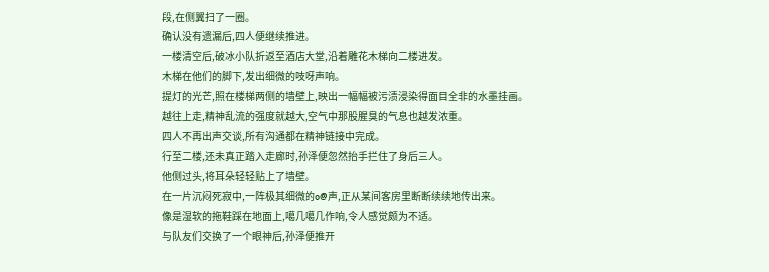段,在侧翼扫了一圈。
确认没有遗漏后,四人便继续推进。
一楼清空后,破冰小队折返至酒店大堂,沿着雕花木梯向二楼进发。
木梯在他们的脚下,发出细微的吱呀声响。
提灯的光芒,照在楼梯两侧的墙壁上,映出一幅幅被污渍浸染得面目全非的水墨挂画。
越往上走,精神乱流的强度就越大,空气中那股腥臭的气息也越发浓重。
四人不再出声交谈,所有沟通都在精神链接中完成。
行至二楼,还未真正踏入走廊时,孙泽便忽然抬手拦住了身后三人。
他侧过头,将耳朵轻轻贴上了墙壁。
在一片沉闷死寂中,一阵极其细微的o@声,正从某间客房里断断续续地传出来。
像是湿软的拖鞋踩在地面上,噶几噶几作响,令人感觉颇为不适。
与队友们交换了一个眼神后,孙泽便推开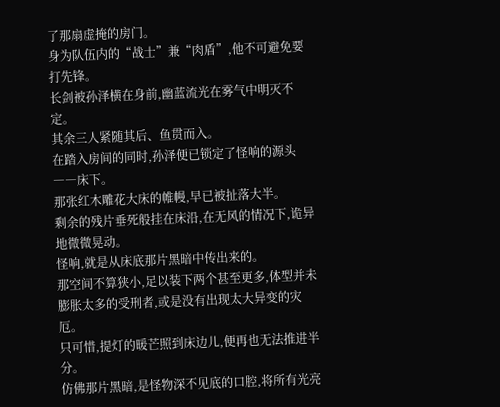了那扇虚掩的房门。
身为队伍内的“战士”兼“肉盾”,他不可避免要打先锋。
长剑被孙泽横在身前,幽蓝流光在雾气中明灭不定。
其余三人紧随其后、鱼贯而入。
在踏入房间的同时,孙泽便已锁定了怪响的源头――床下。
那张红木雕花大床的帷幔,早已被扯落大半。
剩余的残片垂死般挂在床沿,在无风的情况下,诡异地微微晃动。
怪响,就是从床底那片黑暗中传出来的。
那空间不算狭小,足以装下两个甚至更多,体型并未膨胀太多的受刑者,或是没有出现太大异变的灾厄。
只可惜,提灯的暖芒照到床边儿,便再也无法推进半分。
仿佛那片黑暗,是怪物深不见底的口腔,将所有光亮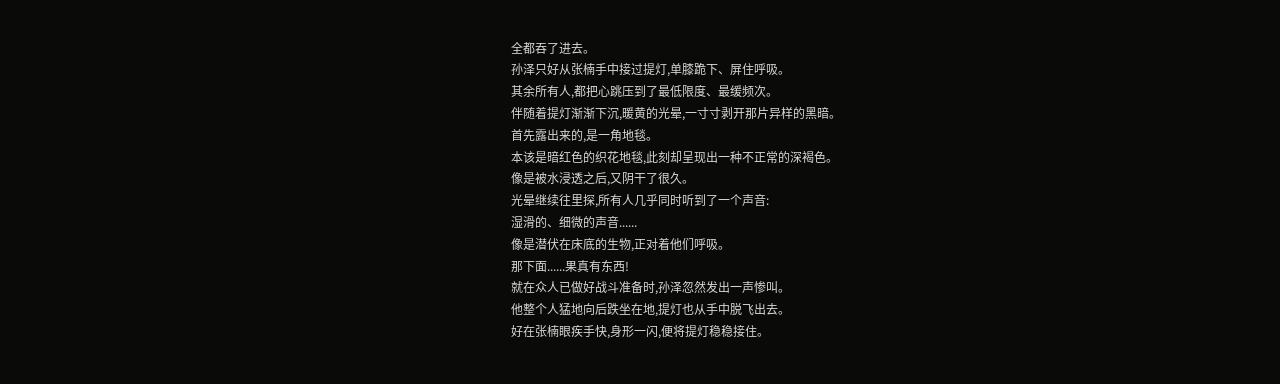全都吞了进去。
孙泽只好从张楠手中接过提灯,单膝跪下、屏住呼吸。
其余所有人,都把心跳压到了最低限度、最缓频次。
伴随着提灯渐渐下沉,暖黄的光晕,一寸寸剥开那片异样的黑暗。
首先露出来的,是一角地毯。
本该是暗红色的织花地毯,此刻却呈现出一种不正常的深褐色。
像是被水浸透之后,又阴干了很久。
光晕继续往里探,所有人几乎同时听到了一个声音:
湿滑的、细微的声音......
像是潜伏在床底的生物,正对着他们呼吸。
那下面......果真有东西!
就在众人已做好战斗准备时,孙泽忽然发出一声惨叫。
他整个人猛地向后跌坐在地,提灯也从手中脱飞出去。
好在张楠眼疾手快,身形一闪,便将提灯稳稳接住。